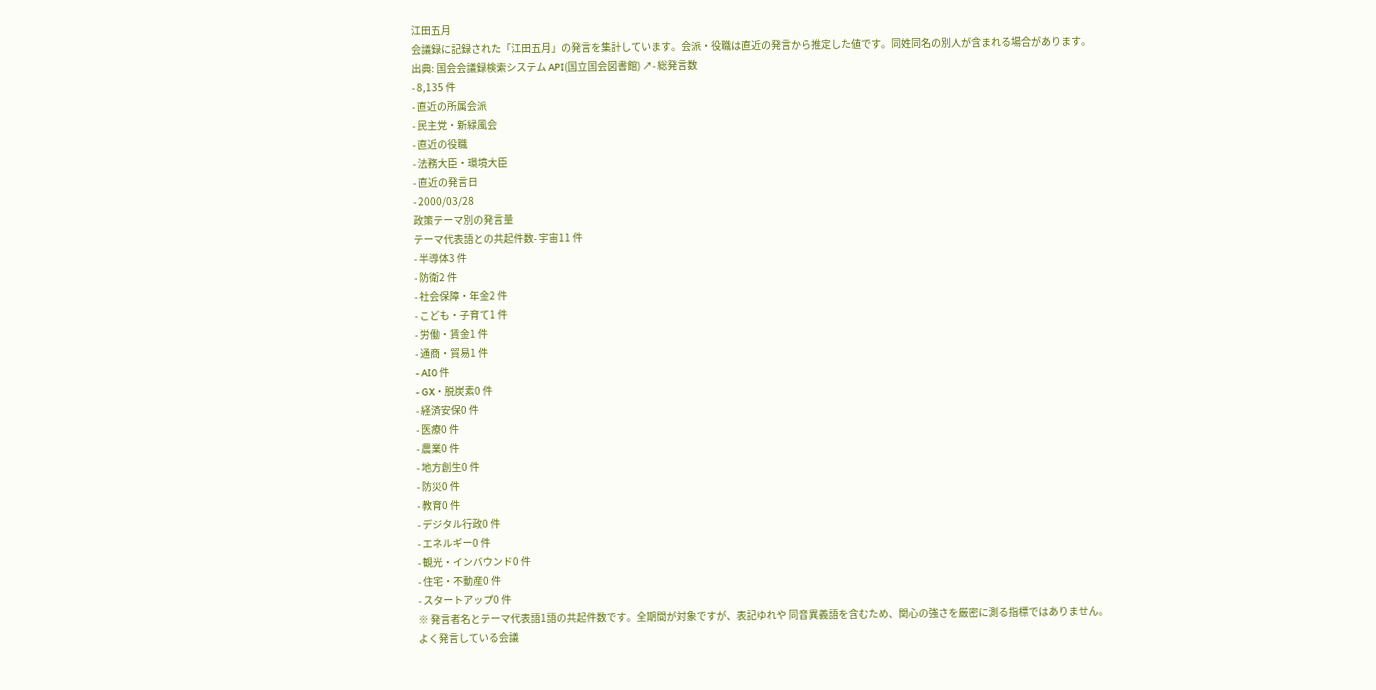江田五月
会議録に記録された「江田五月」の発言を集計しています。会派・役職は直近の発言から推定した値です。同姓同名の別人が含まれる場合があります。
出典: 国会会議録検索システム API(国立国会図書館) ↗- 総発言数
- 8,135 件
- 直近の所属会派
- 民主党・新緑風会
- 直近の役職
- 法務大臣・環境大臣
- 直近の発言日
- 2000/03/28
政策テーマ別の発言量
テーマ代表語との共起件数- 宇宙11 件
- 半導体3 件
- 防衛2 件
- 社会保障・年金2 件
- こども・子育て1 件
- 労働・賃金1 件
- 通商・貿易1 件
- AI0 件
- GX・脱炭素0 件
- 経済安保0 件
- 医療0 件
- 農業0 件
- 地方創生0 件
- 防災0 件
- 教育0 件
- デジタル行政0 件
- エネルギー0 件
- 観光・インバウンド0 件
- 住宅・不動産0 件
- スタートアップ0 件
※ 発言者名とテーマ代表語1語の共起件数です。全期間が対象ですが、表記ゆれや 同音異義語を含むため、関心の強さを厳密に測る指標ではありません。
よく発言している会議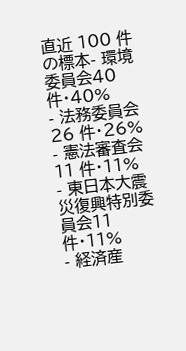直近 100 件の標本- 環境委員会40 件・40%
- 法務委員会26 件・26%
- 憲法審査会11 件・11%
- 東日本大震災復興特別委員会11 件・11%
- 経済産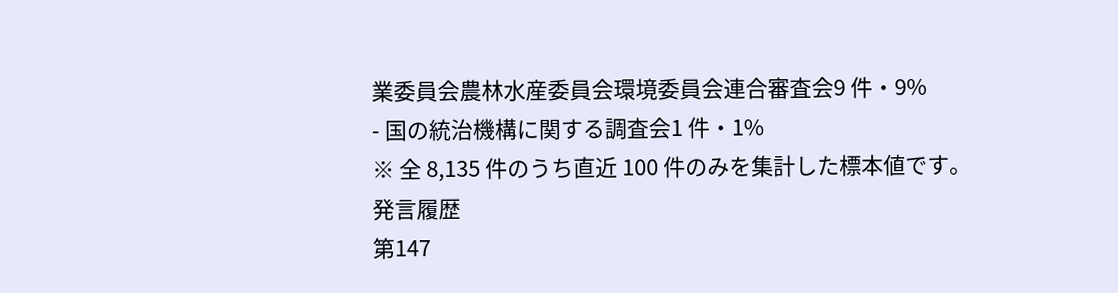業委員会農林水産委員会環境委員会連合審査会9 件・9%
- 国の統治機構に関する調査会1 件・1%
※ 全 8,135 件のうち直近 100 件のみを集計した標本値です。
発言履歴
第147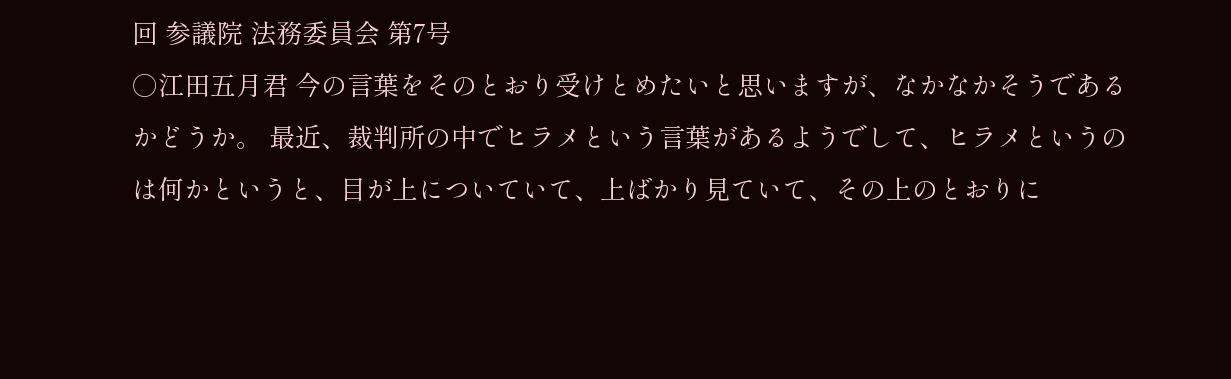回 参議院 法務委員会 第7号
○江田五月君 今の言葉をそのとおり受けとめたいと思いますが、なかなかそうであるかどうか。 最近、裁判所の中でヒラメという言葉があるようでして、ヒラメというのは何かというと、目が上についていて、上ばかり見ていて、その上のとおりに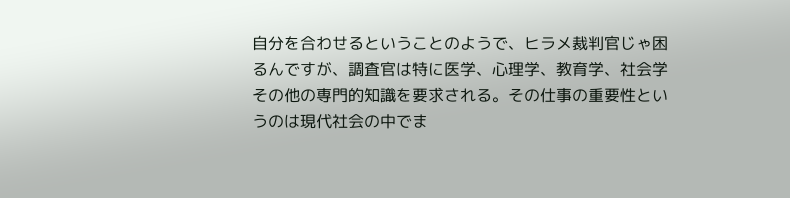自分を合わせるということのようで、ヒラメ裁判官じゃ困るんですが、調査官は特に医学、心理学、教育学、社会学その他の専門的知識を要求される。その仕事の重要性というのは現代社会の中でま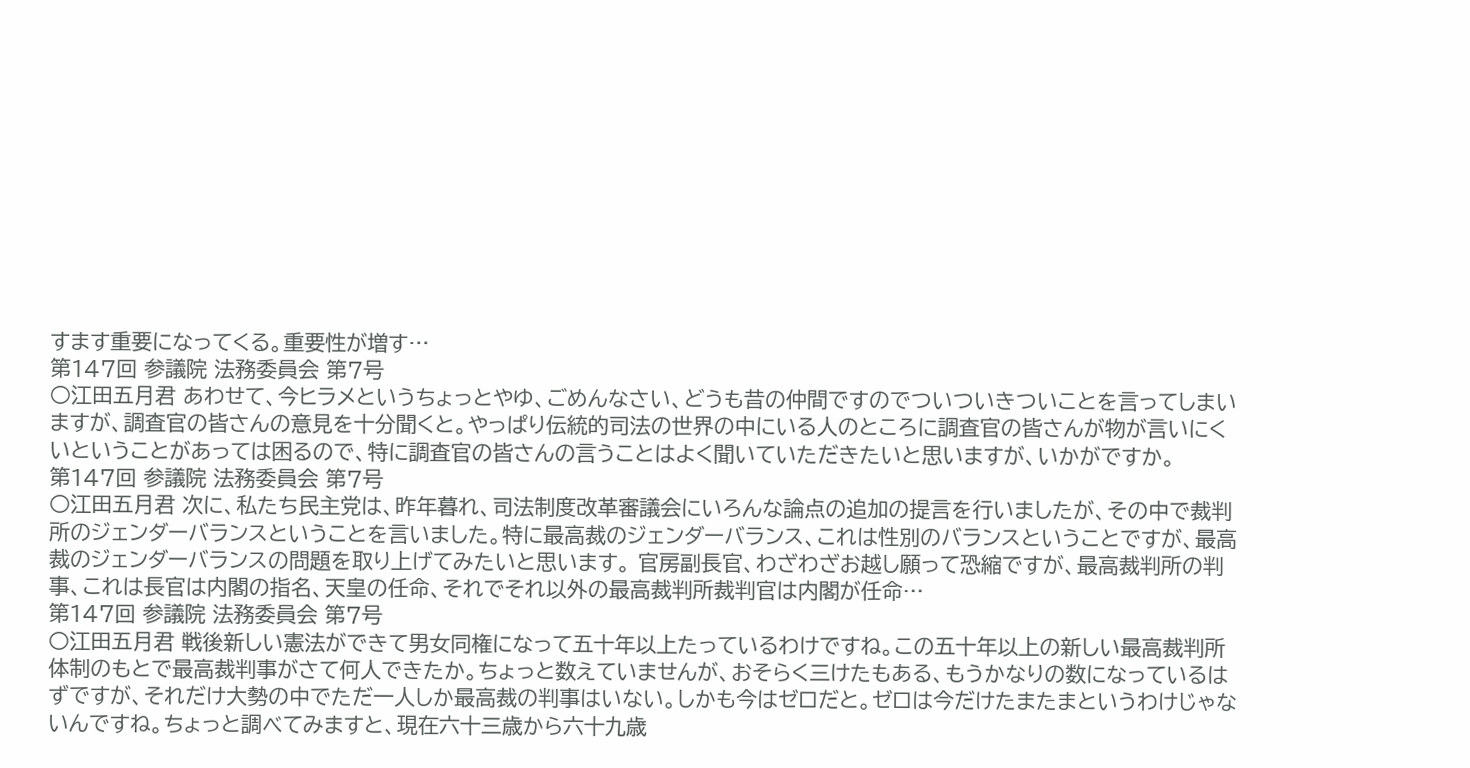すます重要になってくる。重要性が増す…
第147回 参議院 法務委員会 第7号
○江田五月君 あわせて、今ヒラメというちょっとやゆ、ごめんなさい、どうも昔の仲間ですのでついついきついことを言ってしまいますが、調査官の皆さんの意見を十分聞くと。やっぱり伝統的司法の世界の中にいる人のところに調査官の皆さんが物が言いにくいということがあっては困るので、特に調査官の皆さんの言うことはよく聞いていただきたいと思いますが、いかがですか。
第147回 参議院 法務委員会 第7号
○江田五月君 次に、私たち民主党は、昨年暮れ、司法制度改革審議会にいろんな論点の追加の提言を行いましたが、その中で裁判所のジェンダーバランスということを言いました。特に最高裁のジェンダーバランス、これは性別のバランスということですが、最高裁のジェンダーバランスの問題を取り上げてみたいと思います。 官房副長官、わざわざお越し願って恐縮ですが、最高裁判所の判事、これは長官は内閣の指名、天皇の任命、それでそれ以外の最高裁判所裁判官は内閣が任命…
第147回 参議院 法務委員会 第7号
○江田五月君 戦後新しい憲法ができて男女同権になって五十年以上たっているわけですね。この五十年以上の新しい最高裁判所体制のもとで最高裁判事がさて何人できたか。ちょっと数えていませんが、おそらく三けたもある、もうかなりの数になっているはずですが、それだけ大勢の中でただ一人しか最高裁の判事はいない。しかも今はゼロだと。ゼロは今だけたまたまというわけじゃないんですね。ちょっと調べてみますと、現在六十三歳から六十九歳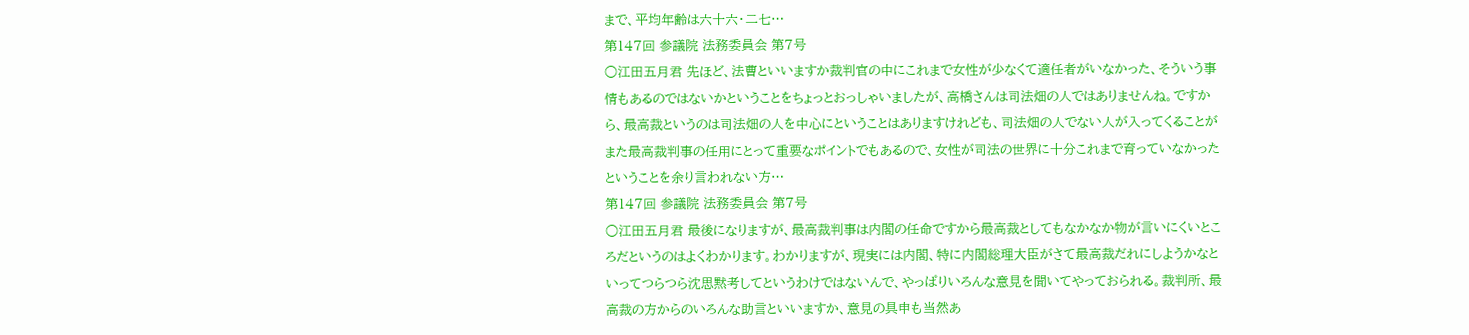まで、平均年齢は六十六・二七…
第147回 参議院 法務委員会 第7号
○江田五月君 先ほど、法曹といいますか裁判官の中にこれまで女性が少なくて適任者がいなかった、そういう事情もあるのではないかということをちょっとおっしゃいましたが、高橋さんは司法畑の人ではありませんね。ですから、最高裁というのは司法畑の人を中心にということはありますけれども、司法畑の人でない人が入ってくることがまた最高裁判事の任用にとって重要なポイントでもあるので、女性が司法の世界に十分これまで育っていなかったということを余り言われない方…
第147回 参議院 法務委員会 第7号
○江田五月君 最後になりますが、最高裁判事は内閣の任命ですから最高裁としてもなかなか物が言いにくいところだというのはよくわかります。わかりますが、現実には内閣、特に内閣総理大臣がさて最高裁だれにしようかなといってつらつら沈思黙考してというわけではないんで、やっぱりいろんな意見を聞いてやっておられる。裁判所、最高裁の方からのいろんな助言といいますか、意見の具申も当然あ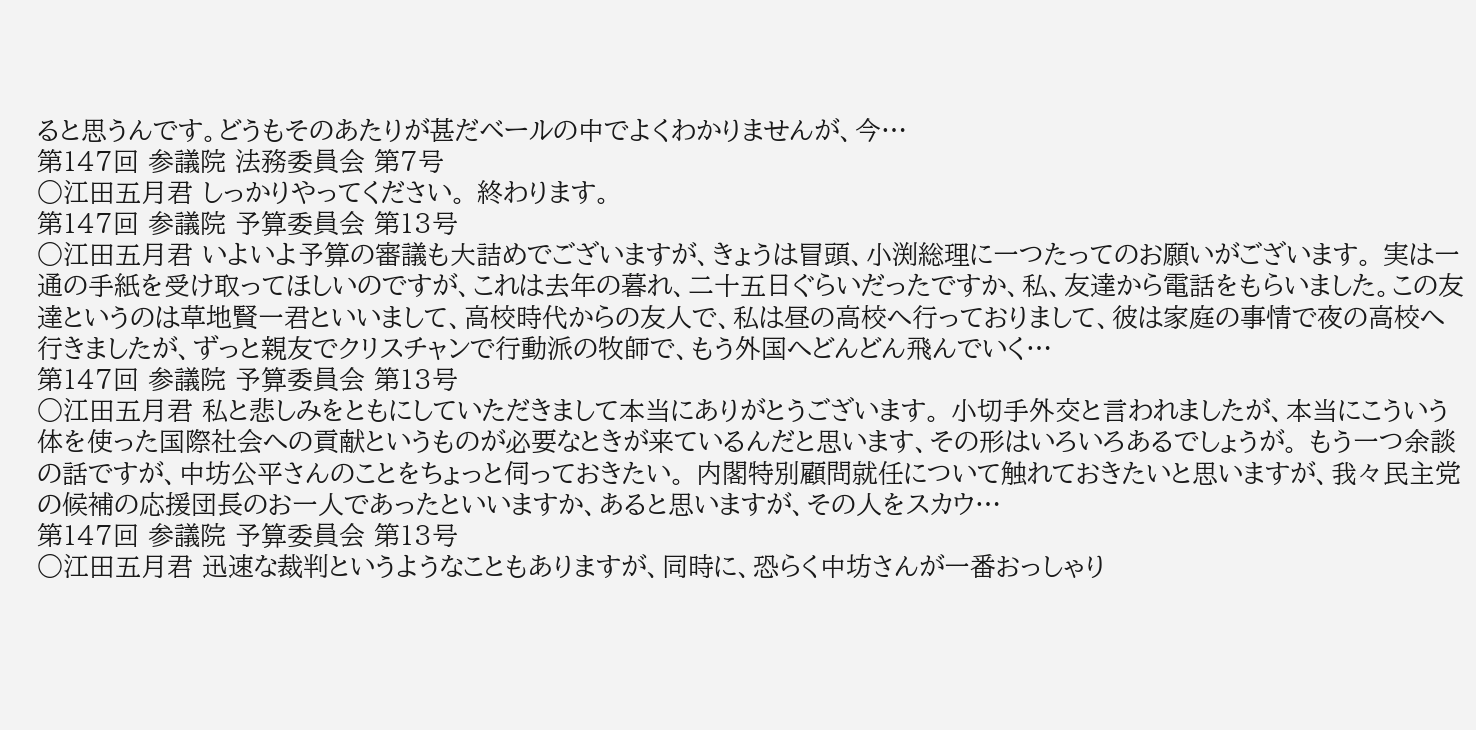ると思うんです。どうもそのあたりが甚だベールの中でよくわかりませんが、今…
第147回 参議院 法務委員会 第7号
○江田五月君 しっかりやってください。 終わります。
第147回 参議院 予算委員会 第13号
○江田五月君 いよいよ予算の審議も大詰めでございますが、きょうは冒頭、小渕総理に一つたってのお願いがございます。 実は一通の手紙を受け取ってほしいのですが、これは去年の暮れ、二十五日ぐらいだったですか、私、友達から電話をもらいました。この友達というのは草地賢一君といいまして、高校時代からの友人で、私は昼の高校へ行っておりまして、彼は家庭の事情で夜の高校へ行きましたが、ずっと親友でクリスチャンで行動派の牧師で、もう外国へどんどん飛んでいく…
第147回 参議院 予算委員会 第13号
○江田五月君 私と悲しみをともにしていただきまして本当にありがとうございます。 小切手外交と言われましたが、本当にこういう体を使った国際社会への貢献というものが必要なときが来ているんだと思います、その形はいろいろあるでしょうが。 もう一つ余談の話ですが、中坊公平さんのことをちょっと伺っておきたい。 内閣特別顧問就任について触れておきたいと思いますが、我々民主党の候補の応援団長のお一人であったといいますか、あると思いますが、その人をスカウ…
第147回 参議院 予算委員会 第13号
○江田五月君 迅速な裁判というようなこともありますが、同時に、恐らく中坊さんが一番おっしゃり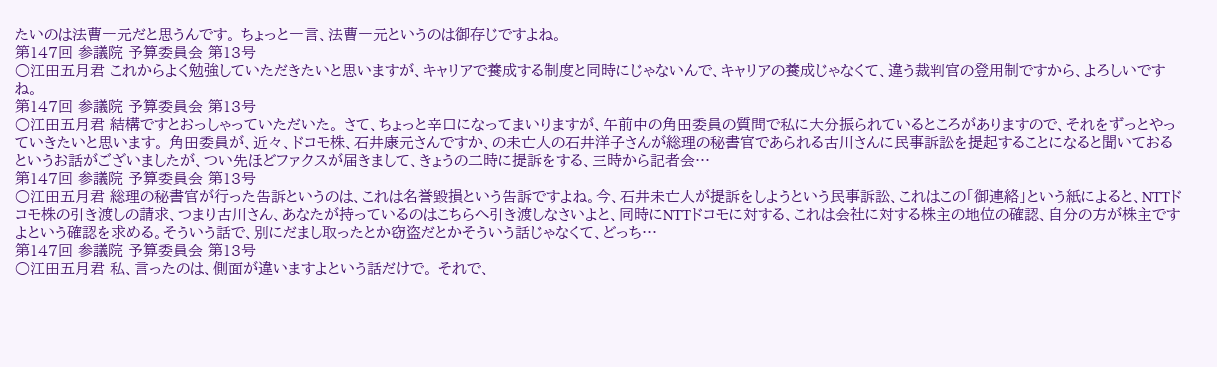たいのは法曹一元だと思うんです。 ちょっと一言、法曹一元というのは御存じですよね。
第147回 参議院 予算委員会 第13号
○江田五月君 これからよく勉強していただきたいと思いますが、キャリアで養成する制度と同時にじゃないんで、キャリアの養成じゃなくて、違う裁判官の登用制ですから、よろしいですね。
第147回 参議院 予算委員会 第13号
○江田五月君 結構ですとおっしゃっていただいた。 さて、ちょっと辛口になってまいりますが、午前中の角田委員の質問で私に大分振られているところがありますので、それをずっとやっていきたいと思います。 角田委員が、近々、ドコモ株、石井康元さんですか、の未亡人の石井洋子さんが総理の秘書官であられる古川さんに民事訴訟を提起することになると聞いておるというお話がございましたが、つい先ほどファクスが届きまして、きょうの二時に提訴をする、三時から記者会…
第147回 参議院 予算委員会 第13号
○江田五月君 総理の秘書官が行った告訴というのは、これは名誉毀損という告訴ですよね。今、石井未亡人が提訴をしようという民事訴訟、これはこの「御連絡」という紙によると、NTTドコモ株の引き渡しの請求、つまり古川さん、あなたが持っているのはこちらへ引き渡しなさいよと、同時にNTTドコモに対する、これは会社に対する株主の地位の確認、自分の方が株主ですよという確認を求める。そういう話で、別にだまし取ったとか窃盗だとかそういう話じゃなくて、どっち…
第147回 参議院 予算委員会 第13号
○江田五月君 私、言ったのは、側面が違いますよという話だけで。 それで、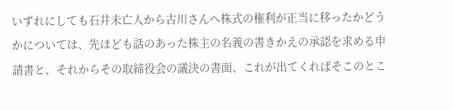いずれにしても石井未亡人から古川さんへ株式の権利が正当に移ったかどうかについては、先ほども話のあった株主の名義の書きかえの承認を求める申請書と、それからその取締役会の議決の書面、これが出てくればそこのとこ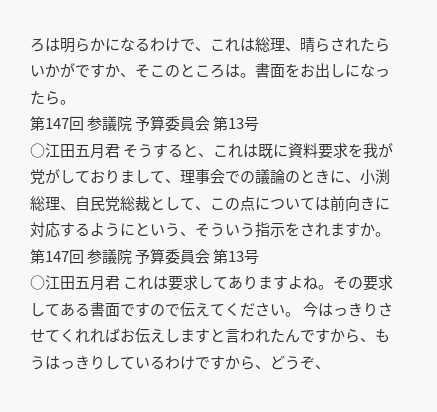ろは明らかになるわけで、これは総理、晴らされたらいかがですか、そこのところは。書面をお出しになったら。
第147回 参議院 予算委員会 第13号
○江田五月君 そうすると、これは既に資料要求を我が党がしておりまして、理事会での議論のときに、小渕総理、自民党総裁として、この点については前向きに対応するようにという、そういう指示をされますか。
第147回 参議院 予算委員会 第13号
○江田五月君 これは要求してありますよね。その要求してある書面ですので伝えてください。 今はっきりさせてくれればお伝えしますと言われたんですから、もうはっきりしているわけですから、どうぞ、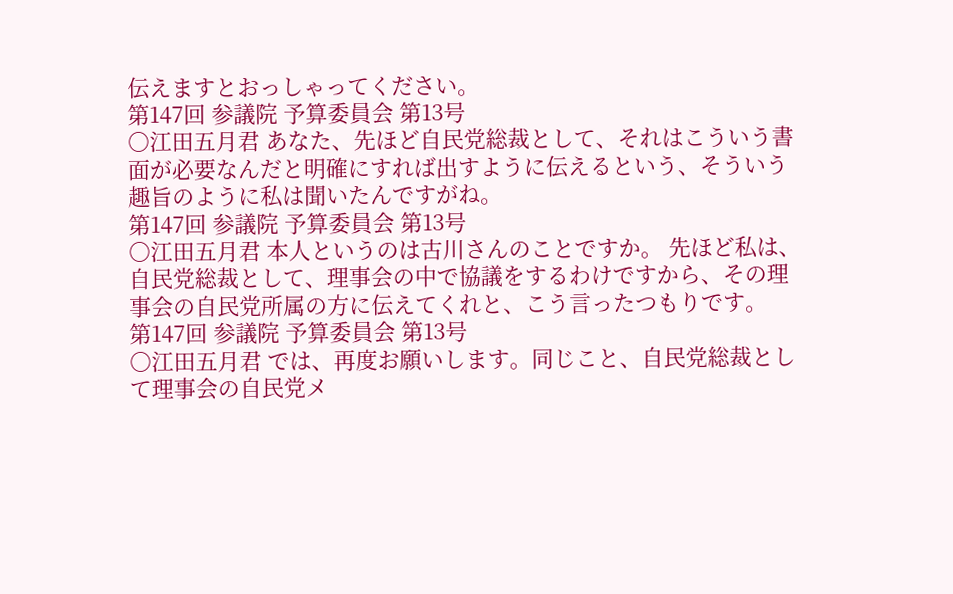伝えますとおっしゃってください。
第147回 参議院 予算委員会 第13号
○江田五月君 あなた、先ほど自民党総裁として、それはこういう書面が必要なんだと明確にすれば出すように伝えるという、そういう趣旨のように私は聞いたんですがね。
第147回 参議院 予算委員会 第13号
○江田五月君 本人というのは古川さんのことですか。 先ほど私は、自民党総裁として、理事会の中で協議をするわけですから、その理事会の自民党所属の方に伝えてくれと、こう言ったつもりです。
第147回 参議院 予算委員会 第13号
○江田五月君 では、再度お願いします。同じこと、自民党総裁として理事会の自民党メ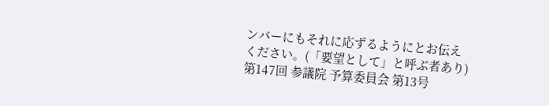ンバーにもそれに応ずるようにとお伝えください。(「要望として」と呼ぶ者あり)
第147回 参議院 予算委員会 第13号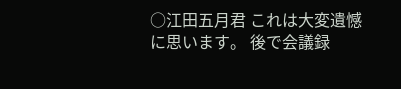○江田五月君 これは大変遺憾に思います。 後で会議録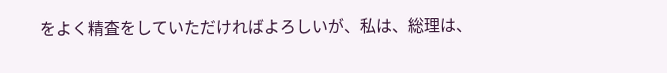をよく精査をしていただければよろしいが、私は、総理は、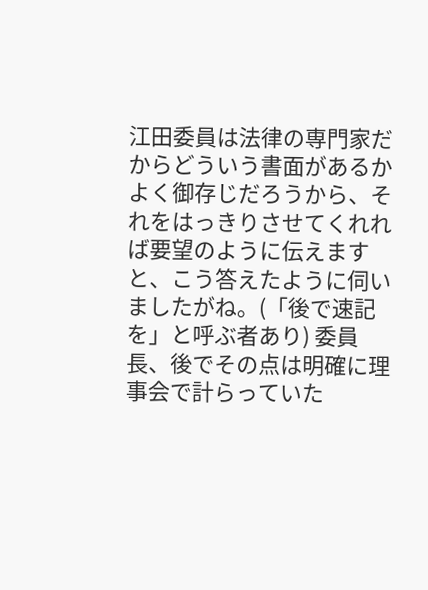江田委員は法律の専門家だからどういう書面があるかよく御存じだろうから、それをはっきりさせてくれれば要望のように伝えますと、こう答えたように伺いましたがね。(「後で速記を」と呼ぶ者あり) 委員長、後でその点は明確に理事会で計らっていた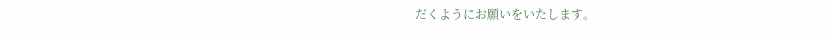だくようにお願いをいたします。